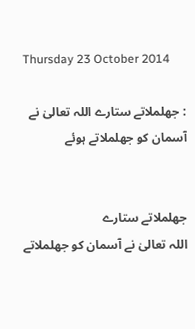Thursday 23 October 2014

: جھلملاتے ستارے اللہ تعالیٰ نے آسمان کو جھلملاتے ہوئے


جھلملاتے ستارے
اللہ تعالیٰ نے آسمان کو جھلملاتے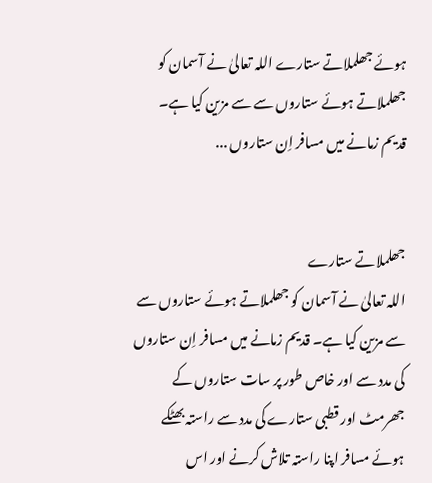ہوئے جھلملاتے ستارے اللہ تعالیٰ نے آسمان کو جھلملاتے ہوئے ستاروں سے سے مزین کیا ہے۔ قدیم زمانے میں مسافر اِن ستاروں ...


جھلملاتے ستارے
اللہ تعالیٰ نے آسمان کو جھلملاتے ہوئے ستاروں سے سے مزین کیا ہے۔ قدیم زمانے میں مسافر اِن ستاروں کی مدد سے اور خاص طور پر سات ستاروں کے جھرمٹ اور قطبی ستارے کی مدد سے راستہ بھٹکے ہوئے مسافر اپنا راستہ تلاش کرنے اور اس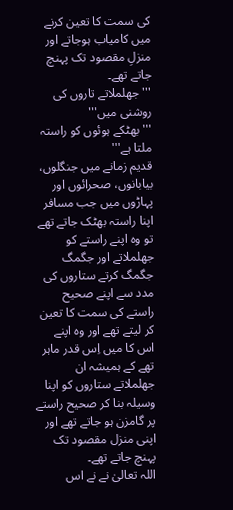کی سمت کا تعین کرنے میں کامیاب ہوجاتے اور منزلِ مقصود تک پہنچ جاتے تھے۔
'''جھلملاتے تاروں کی روشنی میں'''
'''بھٹکے ہوئوں کو راستہ ملتا ہے'''
قدیم زمانے میں جنگلوں، بیابانوں، صحرائوں اور پہاڑوں میں جب مسافر اپنا راستہ بھٹک جاتے تھے تو وہ اپنے راستے کو جھلملاتے اور جگمگ جگمگ کرتے ستاروں کی مدد سے اپنے صحیح راستے کی سمت کا تعین کر لیتے تھے اور وہ اپنے اس کا میں اِس قدر ماہر تھے کے ہمیشہ ان جھلملاتے ستاروں کو اپنا وسیلہ بنا کر صحیح راستے پر گامزن ہو جاتے تھے اور اپنی منزل مقصود تک پہنچ جاتے تھے۔
اللہ تعالیٰ نے نے اس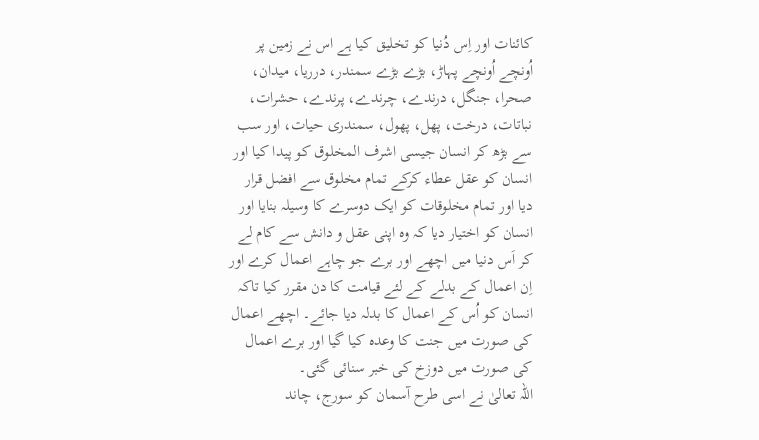کائنات اور اِس دُنیا کو تخلیق کیا ہے اس نے زمین پر اُونچے اُونچے پہاڑ، بڑے بڑے سمندر، درریا، میدان، صحرا، جنگل، درندے، چرندے، پرندے، حشرات، نباتات، درخت، پھل، پھول، سمندری حیات، اور سب سے بڑھ کر انسان جیسی اشرف المخلوق کو پیدا کیا اور انسان کو عقل عطاء کرکے تمام مخلوق سے افضل قرار دیا اور تمام مخلوقات کو ایک دوسرے کا وسیلہ بنایا اور انسان کو اختیار دیا کہ وہ اپنی عقل و دانش سے کام لے کر اَس دنیا میں اچھے اور برے جو چاہے اعمال کرے اور اِن اعمال کے بدلے کے لئے قیامت کا دن مقرر کیا تاکہ انسان کو اُس کے اعمال کا بدلہ دیا جائے۔ اچھے اعمال کی صورت میں جنت کا وعدہ کیا گیا اور برے اعمال کی صورت میں دوزخ کی خبر سنائی گئی۔
اللہ تعالیٰ نے اسی طرح آسمان کو سورج، چاند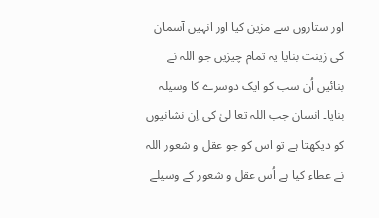اور ستاروں سے مزین کیا اور انہیں آسمان کی زینت بنایا یہ تمام چیزیں جو اللہ نے بنائیں اُن سب کو ایک دوسرے کا وسیلہ بنایا۔ انسان جب اللہ تعا لیٰ کی اِن نشانیوں کو دیکھتا ہے تو اس کو جو عقل و شعور اللہ نے عطاء کیا ہے اُس عقل و شعور کے وسیلے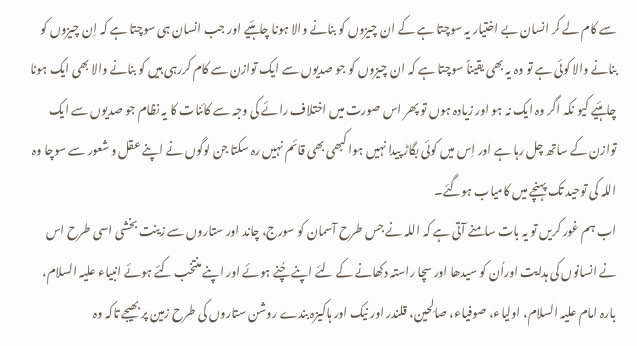سے کام لے کر انسان بے اختیار یہ سوچتا ہے کے ان چیزوں کو بنانے والا ہونا چاہئیے اور جب انسان ہی سوچتا ہے کہ اِن چیزوں کو بنانے والا کوئی ہے تو وہ یہ بھی یقیناً سوچتا ہے کہ ان چیزوں کو جو صدیوں سے ایک توازن سے کام کررہی ہیں کو بنانے والا بھی ایک ہونا چاہئیے کیو نکہ اگر وہ ایک نہ ہو اور زیادہ ہوں تو پھر اس صورت میں اختلاف رائے کی وجہ سے کائنات کا یہ نظام جو صدیوں سے ایک توازن کے ساتھ چل رہا ہے اور اِس میں کوئی بگاڑ پیدا نہیں ہوا کبھی بھی قائم نہیں رہ سکتا جن لوگوں نے اپنے عقل و شعور سے سوچا وہ اللہ کی توحید تک پہنچے میں کامیاب ہوگئے۔
اب ہم غور کریں تو یہ بات سامنے آتی ہے کہ اللہ نے جس طرح آسمان کو سورج، چاند اور ستاروں سے زینت بخشی اسی طرح اس نے انسانوں کی ہدایت اوراُن کو سیدھا اور سچا راستہ دکھانے کے لئے اپنے چُنے ہوئے اور اپنے منتخب کئے ہوئے انبیاء علیہ السلام، بارہ امام علیہ السلام، اولیاء، صوفیاء، صالِحین، قلندر اور نیک اور ہاکیزہ بندے روشن ستاروں کی طرح زمین پر بھیجے تاکہ وہ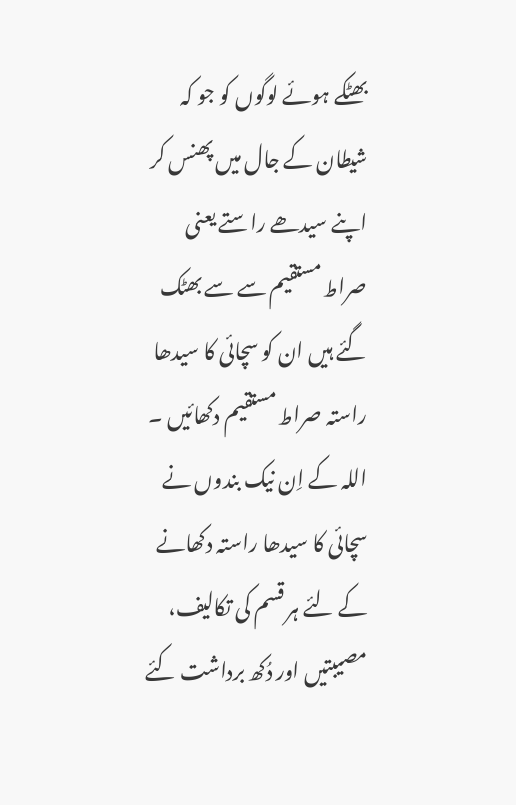بھٹکے ہوئے لوگوں کو جو کہ شیطان کے جال میں پھنس کر اپنے سیدھے راستے یعنی صراط مستقیم سے سے بھٹک گئے ہیں ان کو سچائی کا سیدھا راستہ صراط مستقیم دکھائیں ۔ اللہ کے اِن نیک بندوں نے سچائی کا سیدھا راستہ دکھانے کے لئے ہر قسم کی تکالیف، مصیبتیں اور دُکھ برداشت کئے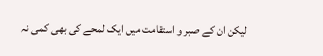لیکن ان کے صبر و استقامت میں ایک لمحے کی بھی کمی نہ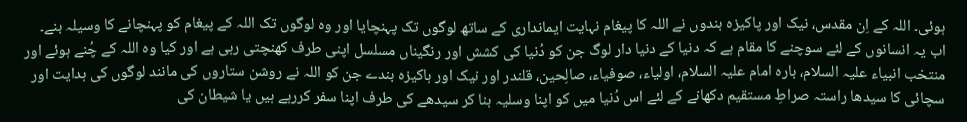ہوئی۔ اللہ کے اِن مقدس، نیک اور پاکیزہ بندوں نے اللہ کا پیغام نہایت ایمانداری کے ساتھ لوگوں تک پہنچایا اور وہ لوگوں تک اللہ کے پیغام کو پہنچانے کا وسیلہ بنے۔
اب یہ انسانوں کے لئے سوچنے کا مقام ہے کہ دنیا کے دنیا دار لوگ جن کو دُنیا کی کشش اور رنگیناں مسلسل اپنی طرف کھنچتی رہی ہے اور کیا وہ اللہ کے چُنے ہوئے اور منتخب انبیاء علیہ السلام، بارہ امام علیہ السلام، اولیاء، صوفیاء، صالِحین، قلندر اور نیک اور ہاکیزہ بندے جن کو اللہ نے روشن ستاروں کی مانند لوگوں کی ہدایت اور سچائی کا سیدھا راستہ صراطِ مستقیم دکھانے کے لئے اس دُنیا میں کو اپنا وسلیہ بنا کر سیدھے کی طرف اپنا سفر کررہے ہیں یا شیطان کی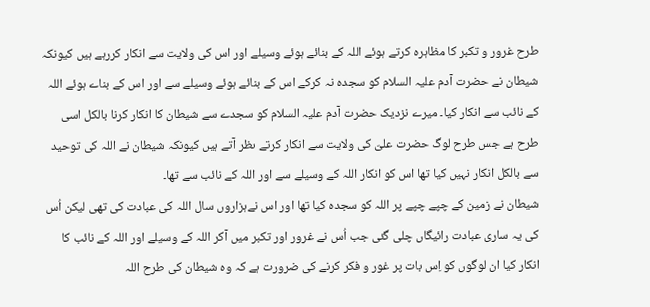طرح غرور و تکبر کا مظاہرہ کرتے ہوئے اللہ کے بنائے ہوئے وسیلے اور اس کی ولایت سے انکار کررہے ہیں کیونکہ شیطان نے حضرت آدم علیہ السلام کو سجدہ نہ کرکے اس کے بنائے ہوئے وسیلے سے اور اس کے بناے ہوئے اللہ کے نائب سے انکار کیا۔ میرے نزدیک حضرت آدم علیہ السلام کو سجدے سے شیطان کا انکار کرنا بالکل اسی طرح ہے جس طرح لوگ حضرت علیّ کی ولایت سے انکار کرتے ںظر آتے ہیں کیونکہ شیطان نے اللہ کی توحید سے بالکل انکار نہیں کیا تھا اس کو انکار اللہ کے وسیلے سے اور اللہ کے نائب سے تھا۔
شیطان نے زمین کے چپے چپے پر اللہ کو سجدہ کیا تھا اور اس نےہزاروں سال اللہ کی عبادت کی تھی لیکن اُس کی یہ ساری عبادت رائیگاں چلی گئی جب اُس نے غرور اور تکبر میں آکر اللہ کے وسیلے اور اللہ کے نائب کا انکار کیا ان لوگوں کو اِس بات پر غور و فکر کرنے کی ضرورت ہے کہ وہ شیطان کی طرح اللہ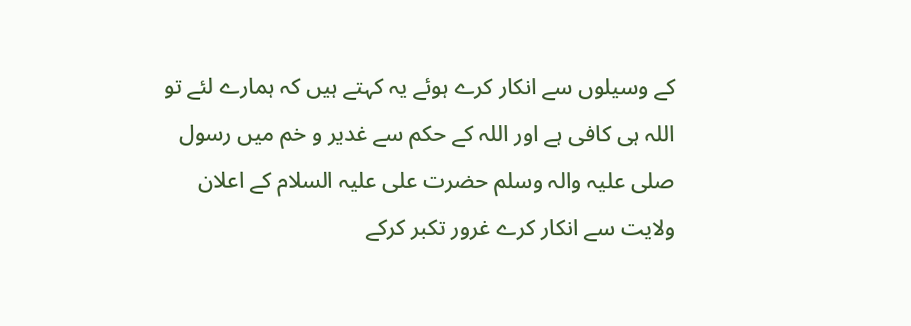کے وسیلوں سے انکار کرے ہوئے یہ کہتے ہیں کہ ہمارے لئے تو اللہ ہی کافی ہے اور اللہ کے حکم سے غدیر و خم میں رسول صلی علیہ والہ وسلم حضرت علی علیہ السلام کے اعلان ولایت سے انکار کرے غرور تکبر کرکے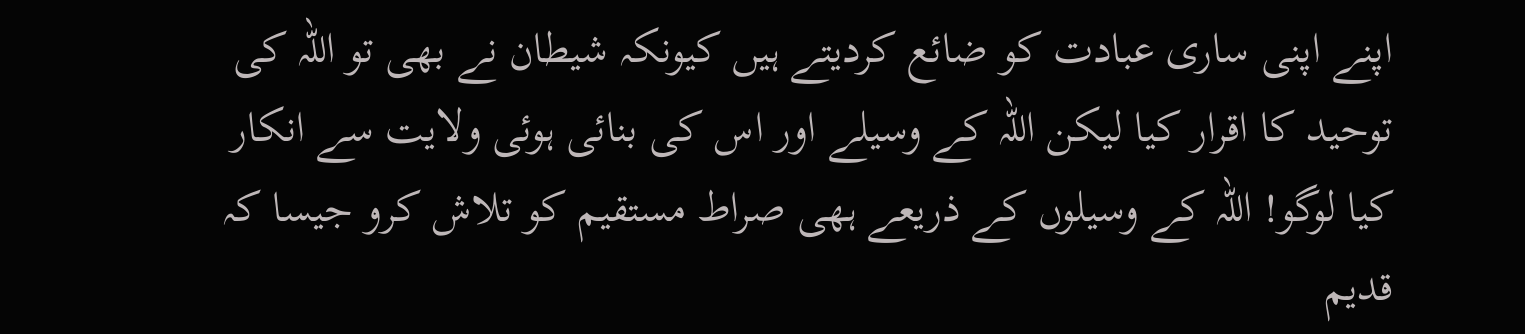اپنے اپنی ساری عبادت کو ضائع کردیتے ہیں کیونکہ شیطان نے بھی تو اللہ کی توحید کا اقرار کیا لیکن اللہ کے وسیلے اور اس کی بنائی ہوئی ولایت سے انکار کیا لوگو! اللہ کے وسیلوں کے ذریعے ہھی صراط مستقیم کو تلاش کرو جیسا کہ قدیم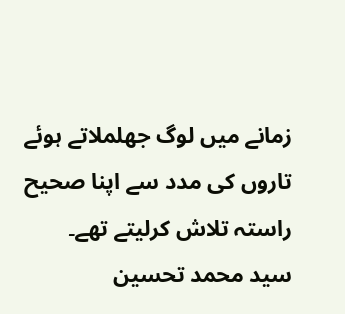زمانے میں لوگ جھلملاتے ہوئے تاروں کی مدد سے اپنا صحیح راستہ تلاش کرلیتے تھے۔
سید محمد تحسین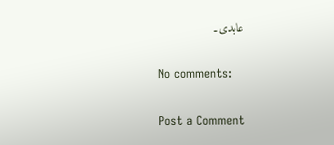عابدی۔

No comments:

Post a Comment